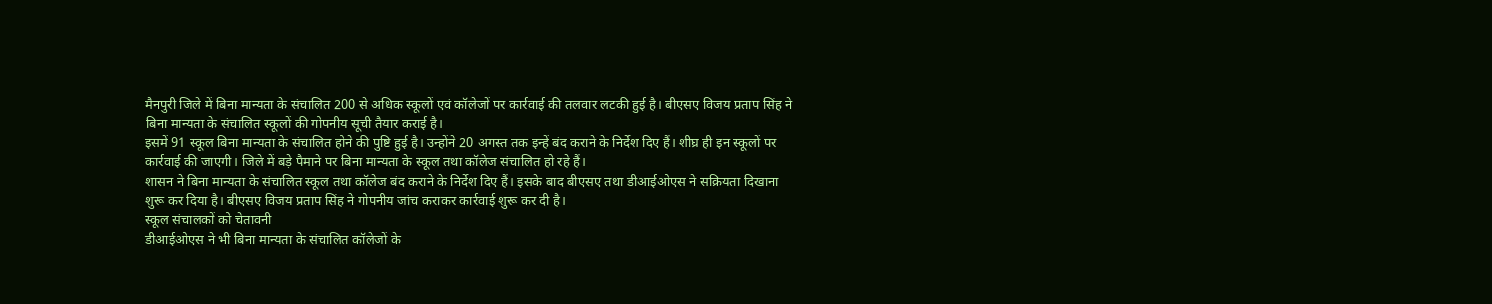मैनपुरी जिले में बिना मान्यता के संचालित 200 से अधिक स्कूलों एवं कॉलेजों पर कार्रवाई की तलवार लटकी हुई है। बीएसए विजय प्रताप सिंह ने बिना मान्यता के संचालित स्कूलों की गोपनीय सूची तैयार कराई है।
इसमें 91 स्कूल बिना मान्यता के संचालित होने की पुष्टि हुई है। उन्होंने 20 अगस्त तक इन्हें बंद कराने के निर्देश दिए हैं। शीघ्र ही इन स्कूलों पर कार्रवाई की जाएगी। जिले में बड़े पैमाने पर बिना मान्यता के स्कूल तथा कॉलेज संचालित हो रहे हैं।
शासन ने बिना मान्यता के संचालित स्कूल तथा कॉलेज बंद कराने के निर्देश दिए हैं। इसके बाद बीएसए तथा डीआईओएस ने सक्रियता दिखाना शुरू कर दिया है। बीएसए विजय प्रताप सिंह ने गोपनीय जांच कराकर कार्रवाई शुरू कर दी है।
स्कूल संचालकों को चेतावनी
डीआईओएस ने भी बिना मान्यता के संचालित कॉलेजों के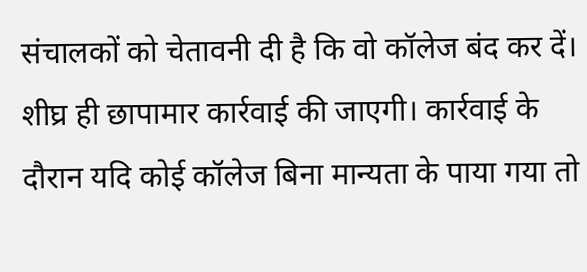संचालकों को चेतावनी दी है कि वो कॉलेज बंद कर दें। शीघ्र ही छापामार कार्रवाई की जाएगी। कार्रवाई के दौरान यदि कोई कॉलेज बिना मान्यता के पाया गया तो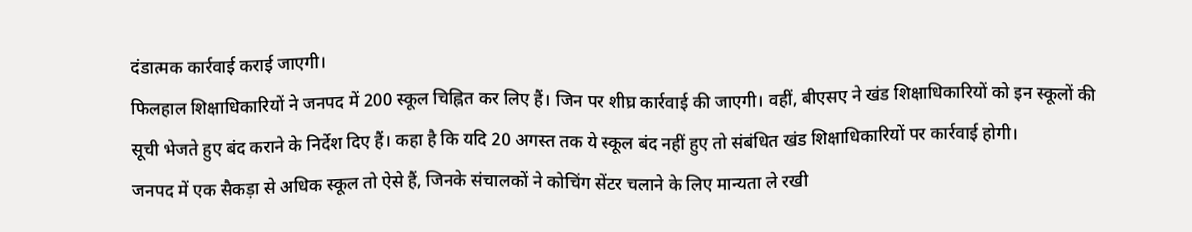दंडात्मक कार्रवाई कराई जाएगी।
फिलहाल शिक्षाधिकारियों ने जनपद में 200 स्कूल चिह्नित कर लिए हैं। जिन पर शीघ्र कार्रवाई की जाएगी। वहीं, बीएसए ने खंड शिक्षाधिकारियों को इन स्कूलों की सूची भेजते हुए बंद कराने के निर्देश दिए हैं। कहा है कि यदि 20 अगस्त तक ये स्कूल बंद नहीं हुए तो संबंधित खंड शिक्षाधिकारियों पर कार्रवाई होगी।
जनपद में एक सैकड़ा से अधिक स्कूल तो ऐसे हैं, जिनके संचालकों ने कोचिंग सेंटर चलाने के लिए मान्यता ले रखी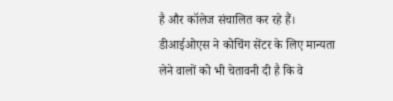है और कॉलेज संचालित कर रहे हैं। डीआईओएस ने कोचिंग सेंटर के लिए मान्यता लेने वालों को भी चेतावनी दी है कि वे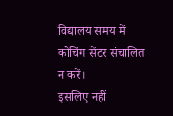विद्यालय समय में कोचिंग सेंटर संचालित न करें।
इसलिए नहीं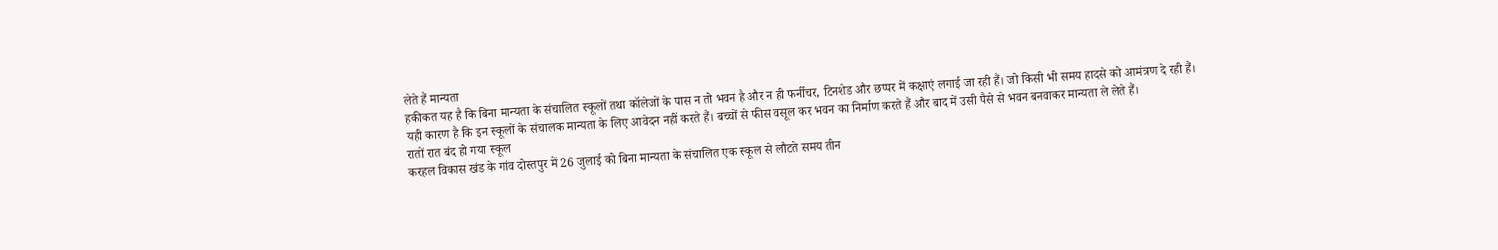लेते हैं मान्यता
हकीकत यह है कि बिना मान्यता के संचालित स्कूलों तथा कॉलेजों के पास न तो भवन है और न ही फर्नीचर, टिनशेड और छप्पर में कक्षाएं लगाई जा रही हैं। जो किसी भी समय हादसे को आमंत्रण दे रही हैं।
यही कारण है कि इन स्कूलों के संचालक मान्यता के लिए आवेदन नहीं करते हैं। बच्चों से फीस वसूल कर भवन का निर्माण करते हैं और बाद में उसी पैसे से भवन बनवाकर मान्यता ले लेते हैं।
रातों रात बंद हो गया स्कूल
करहल विकास खंड के गांव दोस्तपुर में 26 जुलाई को बिना मान्यता के संचालित एक स्कूल से लौटते समय तीन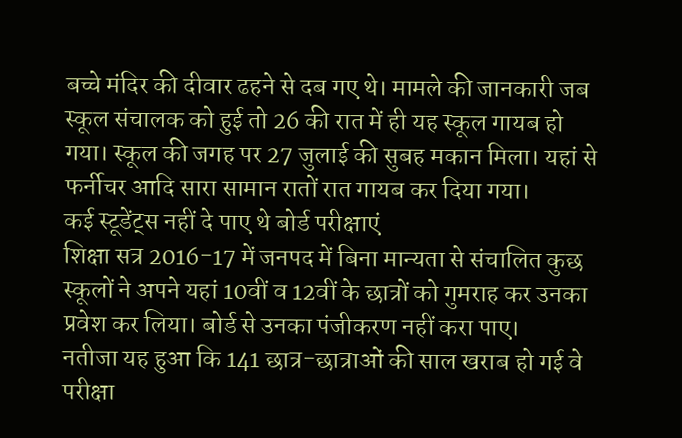बच्चे मंदिर की दीवार ढहने से दब गए थे। मामले की जानकारी जब स्कूल संचालक को हुई तो 26 की रात में ही यह स्कूल गायब हो गया। स्कूल की जगह पर 27 जुलाई की सुबह मकान मिला। यहां से फर्नीचर आदि सारा सामान रातों रात गायब कर दिया गया।
कई स्टूडेंट्स नहीं दे पाए थे बोर्ड परीक्षाएं
शिक्षा सत्र 2016-17 में जनपद में बिना मान्यता से संचालित कुछ स्कूलों ने अपने यहां 10वीं व 12वीं के छात्रों को गुमराह कर उनका प्रवेश कर लिया। बोर्ड से उनका पंजीकरण नहीं करा पाए।
नतीजा यह हुआ कि 141 छात्र-छात्राओं की साल खराब हो गई वे परीक्षा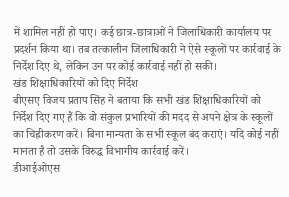में शामिल नहीं हो पाए। कई छात्र-छात्राओं ने जिलाधिकारी कार्यालय पर प्रदर्शन किया था। तब तत्कालीन जिलाधिकारी ने ऐसे स्कूलों पर कार्रवाई के निर्देश दिए थे, लेकिन उन पर कोई कार्रवाई नहीं हो सकी।
खंड शिक्षाधिकारियों को दिए निर्देश
बीएसए विजय प्रताप सिंह ने बताया कि सभी खंड शिक्षाधिकारियों को निर्देश दिए गए हैं कि वो संकुल प्रभारियों की मदद से अपने क्षेत्र के स्कूलों का चिह्नीकरण करें। बिना मान्यता के सभी स्कूल बंद कराएं। यदि कोई नहीं मानता है तो उसके विरुद्ध विभागीय कार्रवाई करें।
डीआईओएस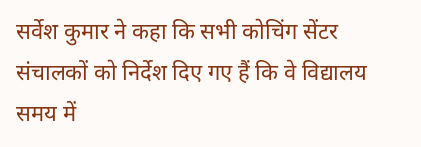सर्वेश कुमार ने कहा कि सभी कोचिंग सेंटर संचालकों को निर्देश दिए गए हैं कि वे विद्यालय समय में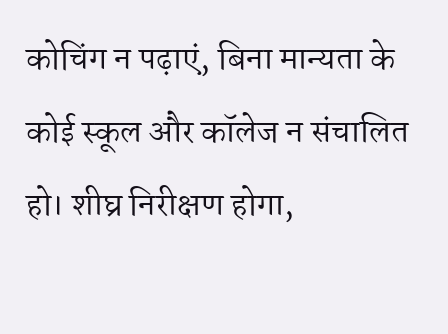कोचिंग न पढ़ाएं, बिना मान्यता के कोई स्कूल और कॉलेज न संचालित हो। शीघ्र निरीक्षण होगा,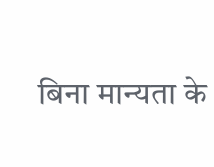बिना मान्यता के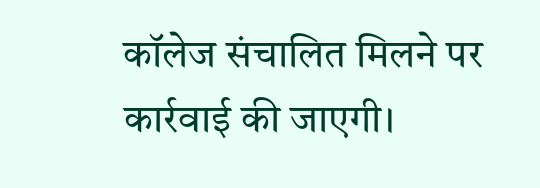कॉलेज संचालित मिलने पर कार्रवाई की जाएगी।